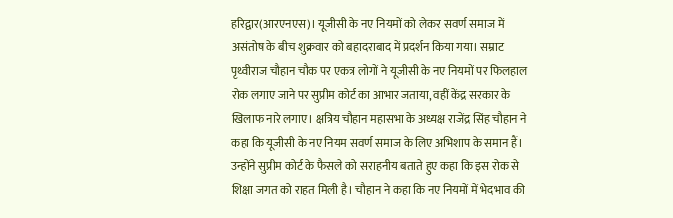हरिद्वार(आरएनएस)। यूजीसी के नए नियमों को लेकर सवर्ण समाज में असंतोष के बीच शुक्रवार को बहादराबाद में प्रदर्शन किया गया। सम्राट पृथ्वीराज चौहान चौक पर एकत्र लोगों ने यूजीसी के नए नियमों पर फिलहाल रोक लगाए जाने पर सुप्रीम कोर्ट का आभार जताया, वहीं केंद्र सरकार के खिलाफ नारे लगाए। क्षत्रिय चौहान महासभा के अध्यक्ष राजेंद्र सिंह चौहान ने कहा कि यूजीसी के नए नियम सवर्ण समाज के लिए अभिशाप के समान हैं। उन्होंने सुप्रीम कोर्ट के फैसले को सराहनीय बताते हुए कहा कि इस रोक से शिक्षा जगत को राहत मिली है। चौहान ने कहा कि नए नियमों में भेदभाव की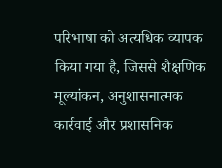परिभाषा को अत्यधिक व्यापक किया गया है, जिससे शैक्षणिक मूल्यांकन, अनुशासनात्मक कार्रवाई और प्रशासनिक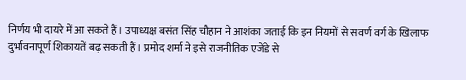निर्णय भी दायरे में आ सकते हैं। उपाध्यक्ष बसंत सिंह चौहान ने आशंका जताई कि इन नियमों से सवर्ण वर्ग के खिलाफ दुर्भावनापूर्ण शिकायतें बढ़ सकती हैं। प्रमोद शर्मा ने इसे राजनीतिक एजेंडे से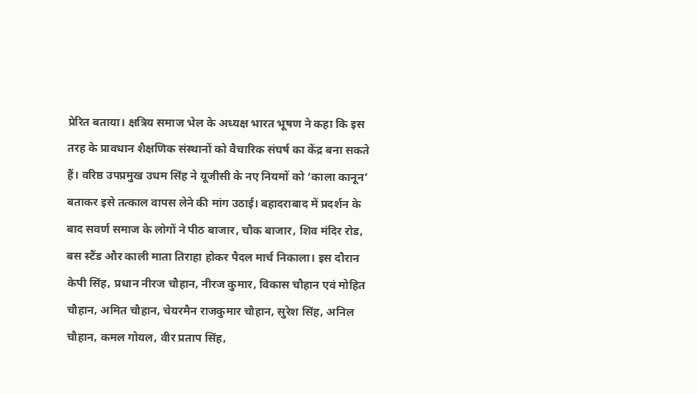प्रेरित बताया। क्षत्रिय समाज भेल के अध्यक्ष भारत भूषण ने कहा कि इस तरह के प्रावधान शैक्षणिक संस्थानों को वैचारिक संघर्ष का केंद्र बना सकते हैं। वरिष्ठ उपप्रमुख उधम सिंह ने यूजीसी के नए नियमों को ‘काला कानून’ बताकर इसे तत्काल वापस लेने की मांग उठाई। बहादराबाद में प्रदर्शन के बाद सवर्ण समाज के लोगों ने पीठ बाजार, चौक बाजार, शिव मंदिर रोड, बस स्टैंड और काली माता तिराहा होकर पैदल मार्च निकाला। इस दौरान केपी सिंह, प्रधान नीरज चौहान, नीरज कुमार, विकास चौहान एवं मोहित चौहान, अमित चौहान, चेयरमैन राजकुमार चौहान, सुरेश सिंह, अनिल चौहान, कमल गोयल, वीर प्रताप सिंह,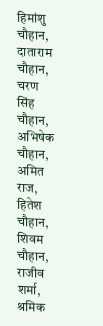हिमांशु चौहान, दाताराम चौहान, चरण सिंह चौहान, अभिषेक चौहान, अमित राज, हितेश चौहान, शिवम चौहान, राजीव शर्मा, श्रमिक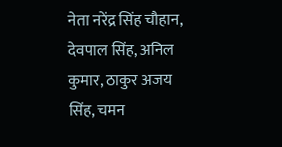नेता नरेंद्र सिंह चौहान, देवपाल सिंह, अनिल कुमार, ठाकुर अजय सिंह, चमन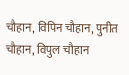चौहान, विपिन चौहान, पुनीत चौहान, विपुल चौहान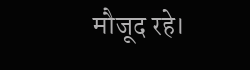मौजूद रहे।